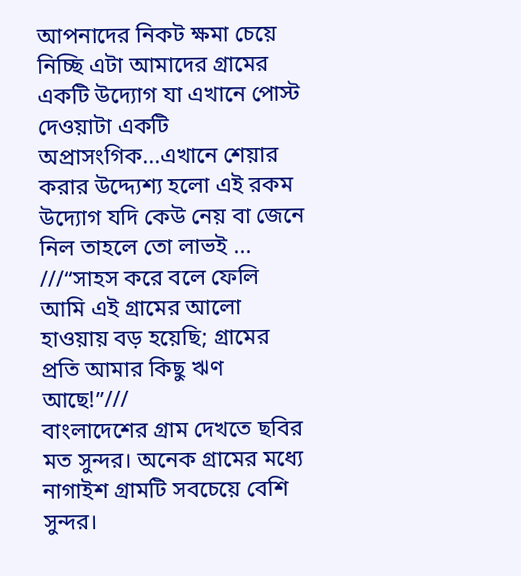আপনাদের নিকট ক্ষমা চেয়ে নিচ্ছি এটা আমাদের গ্রামের একটি উদ্যোগ যা এখানে পোস্ট দেওয়াটা একটি অপ্রাসংগিক...এখানে শেয়ার করার উদ্দ্যেশ্য হলো এই রকম উদ্যোগ যদি কেউ নেয় বা জেনে নিল তাহলে তো লাভই ...
///“সাহস করে বলে ফেলি আমি এই গ্রামের আলো হাওয়ায় বড় হয়েছি; গ্রামের প্রতি আমার কিছু ঋণ আছে!”///
বাংলাদেশের গ্রাম দেখতে ছবির মত সুন্দর। অনেক গ্রামের মধ্যে নাগাইশ গ্রামটি সবচেয়ে বেশি সুন্দর।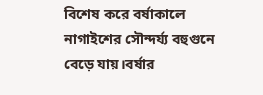বিশেষ করে বর্ষাকালে নাগাইশের সৌন্দর্য্য বহুগুনে বেড়ে যায়।বর্ষার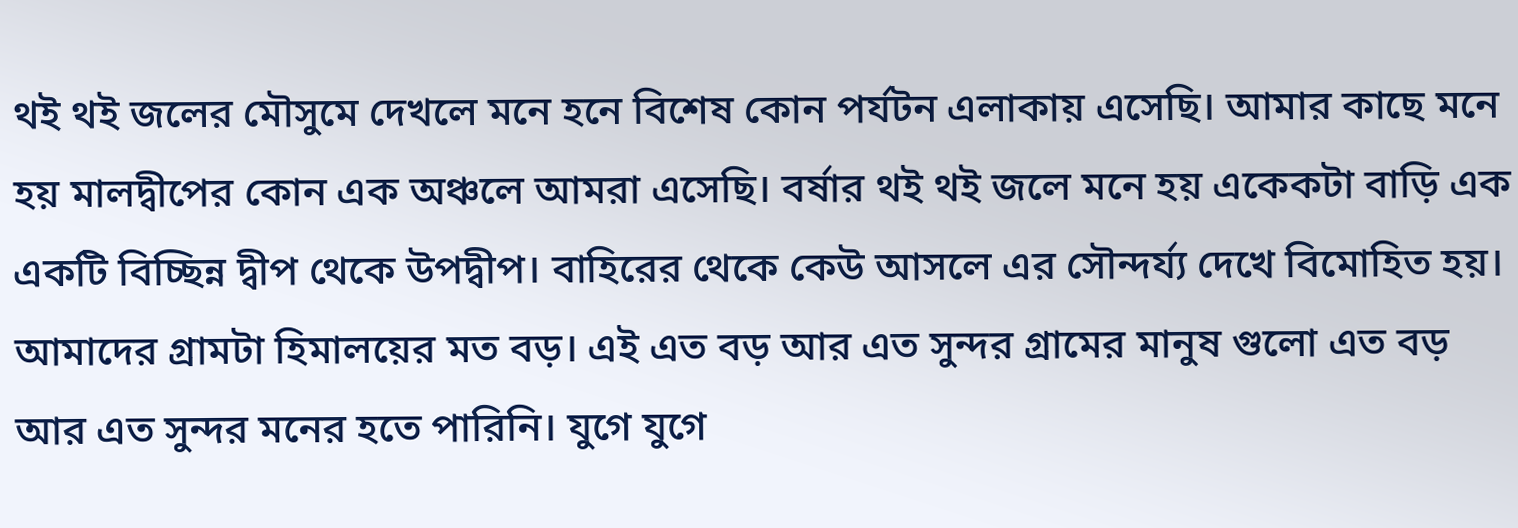থই থই জলের মৌসুমে দেখলে মনে হনে বিশেষ কোন পর্যটন এলাকায় এসেছি। আমার কাছে মনে হয় মালদ্বীপের কোন এক অঞ্চলে আমরা এসেছি। বর্ষার থই থই জলে মনে হয় একেকটা বাড়ি এক একটি বিচ্ছিন্ন দ্বীপ থেকে উপদ্বীপ। বাহিরের থেকে কেউ আসলে এর সৌন্দর্য্য দেখে বিমোহিত হয়। আমাদের গ্রামটা হিমালয়ের মত বড়। এই এত বড় আর এত সুন্দর গ্রামের মানুষ গুলো এত বড় আর এত সুন্দর মনের হতে পারিনি। যুগে যুগে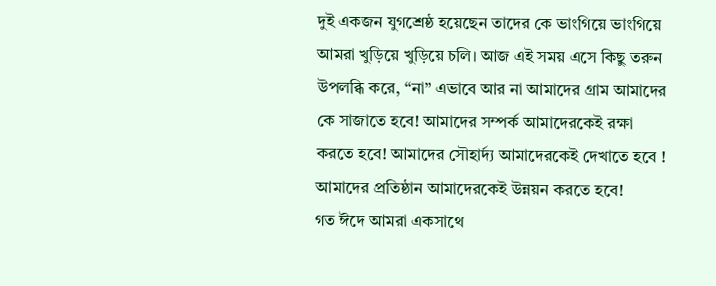দুই একজন যুগশ্রেষ্ঠ হয়েছেন তাদের কে ভাংগিয়ে ভাংগিয়ে আমরা খুড়িয়ে খুড়িয়ে চলি। আজ এই সময় এসে কিছু তরুন উপলব্ধি করে, “না” এভাবে আর না আমাদের গ্রাম আমাদের কে সাজাতে হবে! আমাদের সম্পর্ক আমাদেরকেই রক্ষা করতে হবে! আমাদের সৌহার্দ্য আমাদেরকেই দেখাতে হবে ! আমাদের প্রতিষ্ঠান আমাদেরকেই উন্নয়ন করতে হবে!
গত ঈদে আমরা একসাথে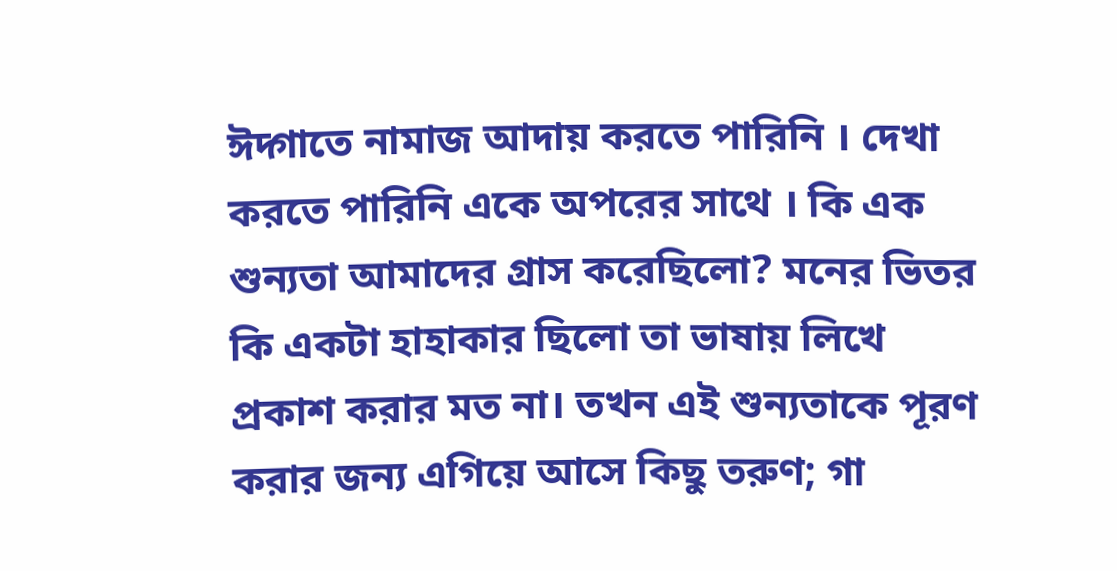ঈদ্গাতে নামাজ আদায় করতে পারিনি । দেখা করতে পারিনি একে অপরের সাথে । কি এক শুন্যতা আমাদের গ্রাস করেছিলো? মনের ভিতর কি একটা হাহাকার ছিলো তা ভাষায় লিখে প্রকাশ করার মত না। তখন এই শুন্যতাকে পূরণ করার জন্য এগিয়ে আসে কিছু তরুণ; গা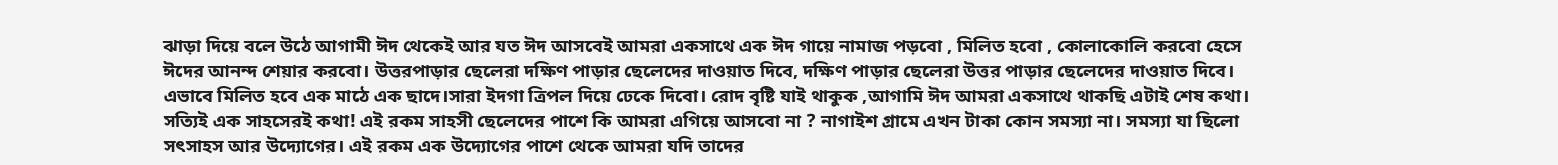ঝাড়া দিয়ে বলে উঠে আগামী ঈদ থেকেই আর যত ঈদ আসবেই আমরা একসাথে এক ঈদ গায়ে নামাজ পড়বো , মিলিত হবো , কোলাকোলি করবো হেসে ঈদের আনন্দ শেয়ার করবো। উত্তরপাড়ার ছেলেরা দক্ষিণ পাড়ার ছেলেদের দাওয়াত দিবে, দক্ষিণ পাড়ার ছেলেরা উত্তর পাড়ার ছেলেদের দাওয়াত দিবে। এভাবে মিলিত হবে এক মাঠে এক ছাদে।সারা ইদগা ত্রিপল দিয়ে ঢেকে দিবো। রোদ বৃষ্টি যাই থাকুক ,আগামি ঈদ আমরা একসাথে থাকছি এটাই শেষ কথা। সত্যিই এক সাহসেরই কথা! এই রকম সাহসী ছেলেদের পাশে কি আমরা এগিয়ে আসবো না ? নাগাইশ গ্রামে এখন টাকা কোন সমস্যা না। সমস্যা যা ছিলো সৎসাহস আর উদ্যোগের। এই রকম এক উদ্যোগের পাশে থেকে আমরা যদি তাদের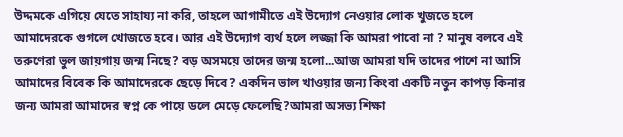উদ্দমকে এগিয়ে যেতে সাহায্য না করি, তাহলে আগামীতে এই উদ্যোগ নেওয়ার লোক খুজতে হলে আমাদেরকে গুগলে খোজতে হবে। আর এই উদ্যোগ ব্যর্থ হলে লজ্জা কি আমরা পাবো না ? মানুষ বলবে এই তরুণেরা ভুল জায়গায় জন্ম নিছে? বড় অসময়ে তাদের জন্ম হলো...আজ আমরা যদি তাদের পাশে না আসি আমাদের বিবেক কি আমাদেরকে ছেড়ে দিবে? একদিন ভাল খাওয়ার জন্য কিংবা একটি নতুন কাপড় কিনার জন্য আমরা আমাদের স্বপ্ন কে পায়ে ডলে মেড়ে ফেলেছি?আমরা অসভ্য শিক্ষা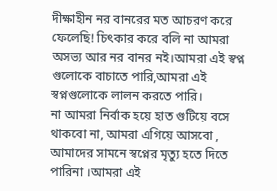দীক্ষাহীন নর বানরের মত আচরণ করে ফেলেছি! চিৎকার করে বলি না আমরা অসভ্য আর নর বানর নই।আমরা এই স্বপ্ন গুলোকে বাচাতে পারি,আমরা এই স্বপ্নগুলোকে লালন করতে পারি।
না আমরা নির্বাক হয়ে হাত গুটিয়ে বসে থাকবো না, আমরা এগিয়ে আসবো , আমাদের সামনে স্বপ্নের মৃত্যু হতে দিতে পারিনা ।আমরা এই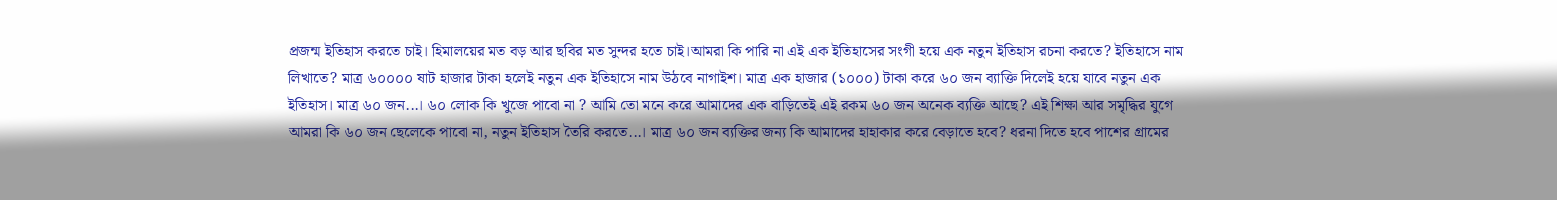প্রজন্ম ইতিহাস করতে চাই। হিমালয়ের মত বড় আর ছবির মত সুন্দর হতে চাই।আমরা কি পারি না এই এক ইতিহাসের সংগী হয়ে এক নতুন ইতিহাস রচনা করতে? ইতিহাসে নাম লিখাতে? মাত্র ৬০০০০ ষাট হাজার টাকা হলেই নতুন এক ইতিহাসে নাম উঠবে নাগাইশ। মাত্র এক হাজার (১০০০) টাকা করে ৬০ জন ব্যাক্তি দিলেই হয়ে যাবে নতুন এক ইতিহাস। মাত্র ৬০ জন...। ৬০ লোক কি খুজে পাবো না ? আমি তো মনে করে আমাদের এক বাড়িতেই এই রকম ৬০ জন অনেক ব্যক্তি আছে? এই শিক্ষা আর সমৃদ্ধির যুগে আমরা কি ৬০ জন ছেলেকে পাবো না, নতুন ইতিহাস তৈরি করতে...। মাত্র ৬০ জন ব্যক্তির জন্য কি আমাদের হাহাকার করে বেড়াতে হবে? ধরনা দিতে হবে পাশের গ্রামের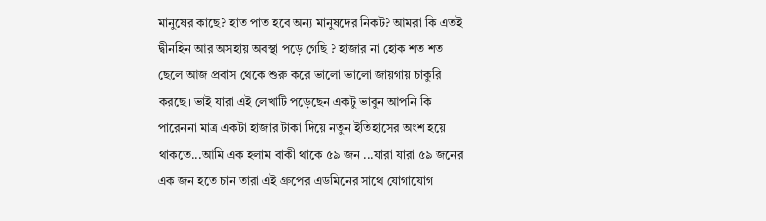মানুষের কাছে? হাত পাত হবে অন্য মানুষদের নিকট? আমরা কি এতই দ্বীনহিন আর অসহায় অবস্থা পড়ে গেছি ? হাজার না হোক শত শত ছেলে আজ প্রবাস থেকে শুরু করে ভালো ভালো জায়গায় চাকুরি করছে। ভাই যারা এই লেখাটি পড়েছেন একটু ভাবুন আপনি কি পারেননা মাত্র একটা হাজার টাকা দিয়ে নতুন ইতিহাসের অংশ হয়ে থাকতে...আমি এক হলাম বাকী থাকে ৫৯ জন ...যারা যারা ৫৯ জনের এক জন হতে চান তারা এই গ্রুপের এডমিনের সাথে যোগাযোগ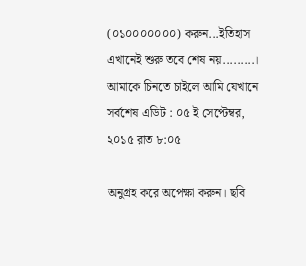(০১০০০০০০০) করুন...ইতিহাস এখানেই শুরু তবে শেষ নয়.........।
আমাকে চিনতে চাইলে আমি যেখানে
সর্বশেষ এডিট : ০৫ ই সেপ্টেম্বর, ২০১৫ রাত ৮:০৫

অনুগ্রহ করে অপেক্ষা করুন। ছবি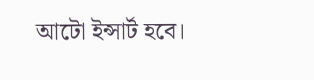আটো ইন্সার্ট হবে।